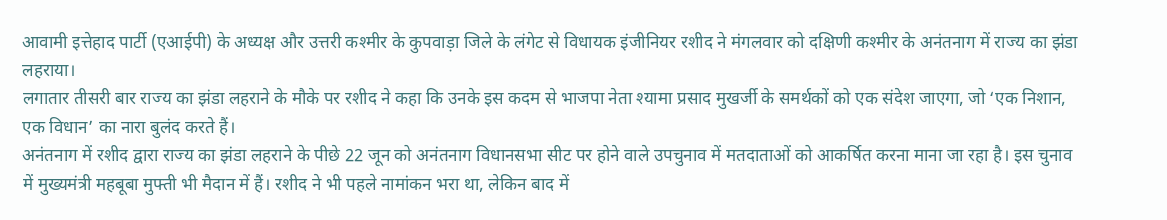आवामी इत्तेहाद पार्टी (एआईपी) के अध्यक्ष और उत्तरी कश्मीर के कुपवाड़ा जिले के लंगेट से विधायक इंजीनियर रशीद ने मंगलवार को दक्षिणी कश्मीर के अनंतनाग में राज्य का झंडा लहराया।
लगातार तीसरी बार राज्य का झंडा लहराने के मौके पर रशीद ने कहा कि उनके इस कदम से भाजपा नेता श्यामा प्रसाद मुखर्जी के समर्थकों को एक संदेश जाएगा, जो ‘एक निशान, एक विधान’ का नारा बुलंद करते हैं।
अनंतनाग में रशीद द्वारा राज्य का झंडा लहराने के पीछे 22 जून को अनंतनाग विधानसभा सीट पर होने वाले उपचुनाव में मतदाताओं को आकर्षित करना माना जा रहा है। इस चुनाव में मुख्यमंत्री महबूबा मुफ्ती भी मैदान में हैं। रशीद ने भी पहले नामांकन भरा था, लेकिन बाद में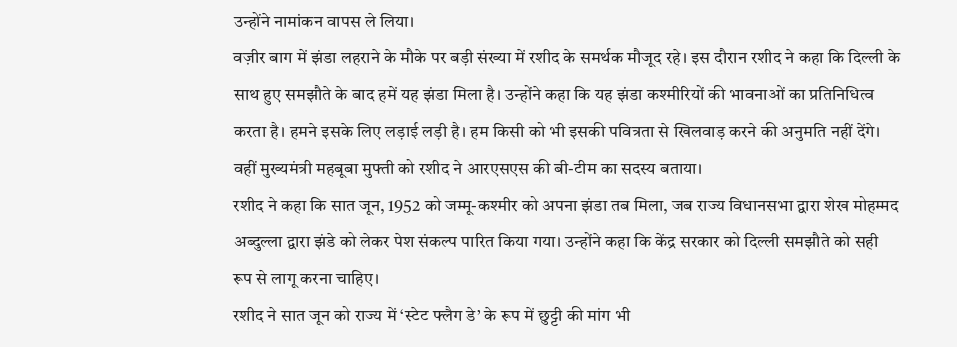उन्होंने नामांकन वापस ले लिया।
वज़ीर बाग में झंडा लहराने के मौके पर बड़ी संख्या में रशीद के समर्थक मौजूद रहे। इस दौरान रशीद ने कहा कि दिल्ली के साथ हुए समझौते के बाद हमें यह झंडा मिला है। उन्होंने कहा कि यह झंडा कश्मीरियों की भावनाओं का प्रतिनिधित्व करता है। हमने इसके लिए लड़ाई लड़ी है। हम किसी को भी इसकी पवित्रता से खिलवाड़ करने की अनुमति नहीं देंगे। वहीं मुख्यमंत्री महबूबा मुफ्ती को रशीद ने आरएसएस की बी-टीम का सदस्य बताया।
रशीद ने कहा कि सात जून, 1952 को जम्मू-कश्मीर को अपना झंडा तब मिला, जब राज्य विधानसभा द्वारा शेख मोहम्मद अब्दुल्ला द्वारा झंडे को लेकर पेश संकल्प पारित किया गया। उन्होंने कहा कि केंद्र सरकार को दिल्ली समझौते को सही रूप से लागू करना चाहिए।
रशीद ने सात जून को राज्य में ‘स्टेट फ्लैग डे’ के रूप में छुट्टी की मांग भी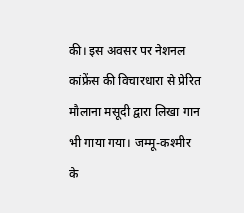की। इस अवसर पर नेशनल कांफ्रेंस की विचारधारा से प्रेरित मौलाना मसूदी द्वारा लिखा गान भी गाया गया। जम्मू-कश्मीर के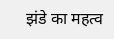झंडे का महत्व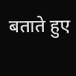बताते हुए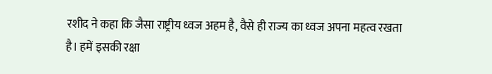रशीद ने कहा कि जैसा राष्ट्रीय ध्वज अहम है, वैसे ही राज्य का ध्वज अपना महत्व रखता है। हमें इसकी रक्षा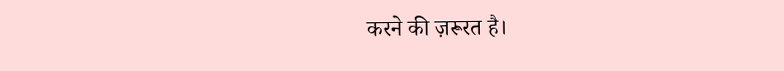करने की ज़रूरत है।